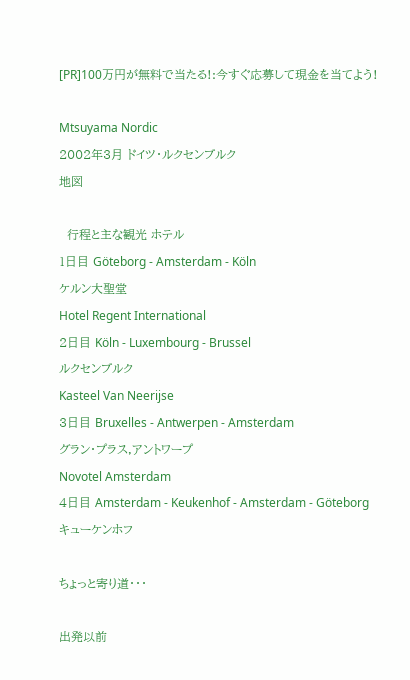[PR]100万円が無料で当たる!:今すぐ応募して現金を当てよう!

Mtsuyama Nordic
2002年3月 ドイツ・ルクセンブルク
地図

  行程と主な観光 ホテル
1日目 Göteborg - Amsterdam - Köln
ケルン大聖堂
Hotel Regent International
2日目 Köln - Luxembourg - Brussel
ルクセンブルク
Kasteel Van Neerijse
3日目 Bruxelles - Antwerpen - Amsterdam
グラン・プラス,アントワープ
Novotel Amsterdam
4日目 Amsterdam - Keukenhof - Amsterdam - Göteborg
キューケンホフ

ちょっと寄り道・・・

出発以前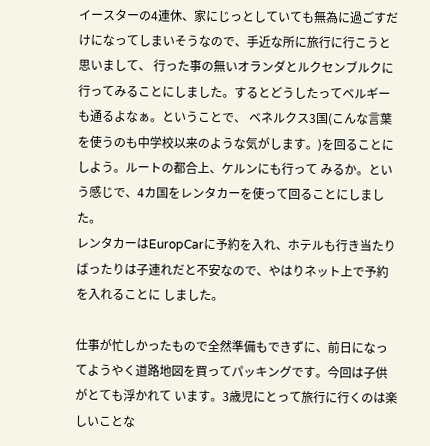イースターの4連休、家にじっとしていても無為に過ごすだけになってしまいそうなので、手近な所に旅行に行こうと思いまして、 行った事の無いオランダとルクセンブルクに行ってみることにしました。するとどうしたってベルギーも通るよなぁ。ということで、 ベネルクス3国(こんな言葉を使うのも中学校以来のような気がします。)を回ることにしよう。ルートの都合上、ケルンにも行って みるか。という感じで、4カ国をレンタカーを使って回ることにしました。
レンタカーはEuropCarに予約を入れ、ホテルも行き当たりばったりは子連れだと不安なので、やはりネット上で予約を入れることに しました。

仕事が忙しかったもので全然準備もできずに、前日になってようやく道路地図を買ってパッキングです。今回は子供がとても浮かれて います。3歳児にとって旅行に行くのは楽しいことな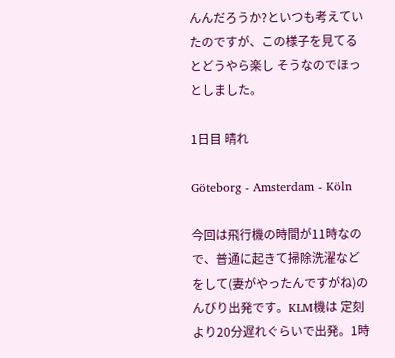んんだろうか?といつも考えていたのですが、この様子を見てるとどうやら楽し そうなのでほっとしました。

1日目 晴れ

Göteborg - Amsterdam - Köln

今回は飛行機の時間が11時なので、普通に起きて掃除洗濯などをして(妻がやったんですがね)のんびり出発です。KLM機は 定刻より20分遅れぐらいで出発。1時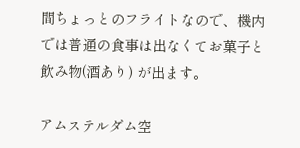間ちょっとのフライトなので、機内では普通の食事は出なくてお菓子と飲み物(酒あり) が出ます。

アムステルダム空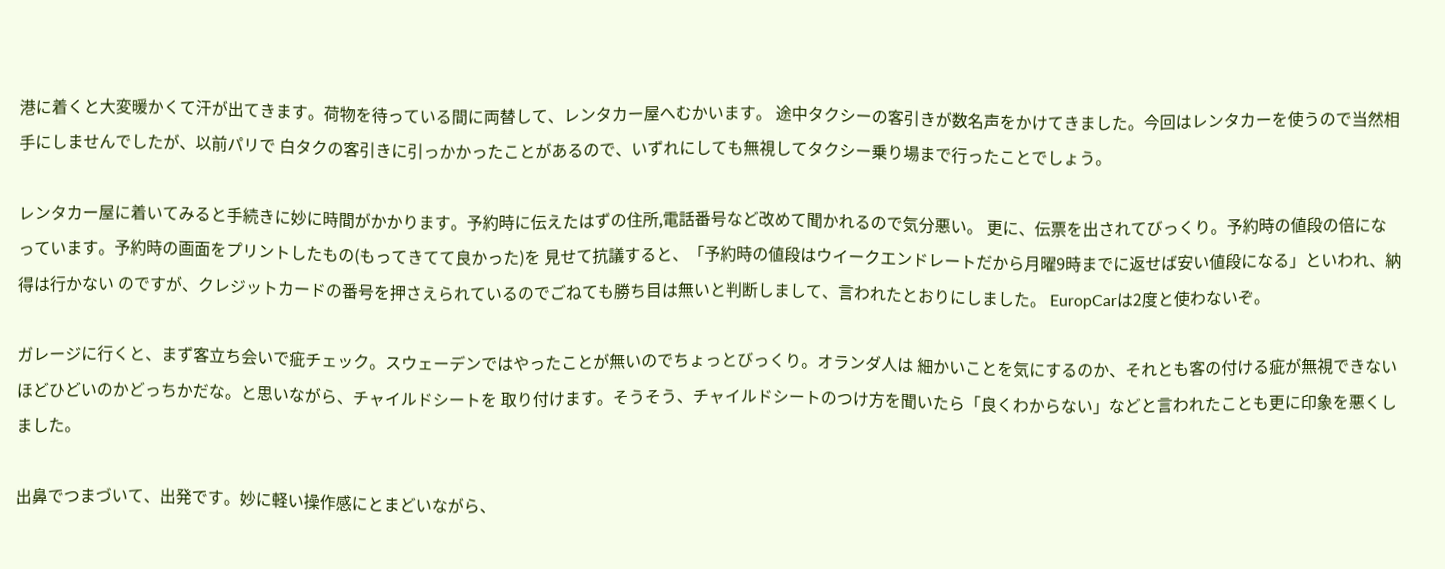港に着くと大変暖かくて汗が出てきます。荷物を待っている間に両替して、レンタカー屋へむかいます。 途中タクシーの客引きが数名声をかけてきました。今回はレンタカーを使うので当然相手にしませんでしたが、以前パリで 白タクの客引きに引っかかったことがあるので、いずれにしても無視してタクシー乗り場まで行ったことでしょう。

レンタカー屋に着いてみると手続きに妙に時間がかかります。予約時に伝えたはずの住所,電話番号など改めて聞かれるので気分悪い。 更に、伝票を出されてびっくり。予約時の値段の倍になっています。予約時の画面をプリントしたもの(もってきてて良かった)を 見せて抗議すると、「予約時の値段はウイークエンドレートだから月曜9時までに返せば安い値段になる」といわれ、納得は行かない のですが、クレジットカードの番号を押さえられているのでごねても勝ち目は無いと判断しまして、言われたとおりにしました。 EuropCarは2度と使わないぞ。

ガレージに行くと、まず客立ち会いで疵チェック。スウェーデンではやったことが無いのでちょっとびっくり。オランダ人は 細かいことを気にするのか、それとも客の付ける疵が無視できないほどひどいのかどっちかだな。と思いながら、チャイルドシートを 取り付けます。そうそう、チャイルドシートのつけ方を聞いたら「良くわからない」などと言われたことも更に印象を悪くしました。

出鼻でつまづいて、出発です。妙に軽い操作感にとまどいながら、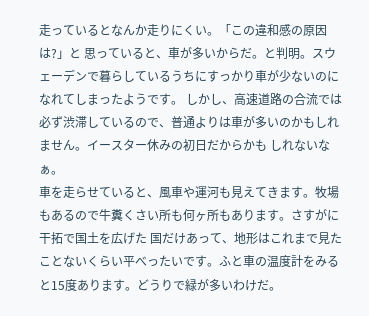走っているとなんか走りにくい。「この違和感の原因は?」と 思っていると、車が多いからだ。と判明。スウェーデンで暮らしているうちにすっかり車が少ないのになれてしまったようです。 しかし、高速道路の合流では必ず渋滞しているので、普通よりは車が多いのかもしれません。イースター休みの初日だからかも しれないなぁ。
車を走らせていると、風車や運河も見えてきます。牧場もあるので牛糞くさい所も何ヶ所もあります。さすがに干拓で国土を広げた 国だけあって、地形はこれまで見たことないくらい平べったいです。ふと車の温度計をみると15度あります。どうりで緑が多いわけだ。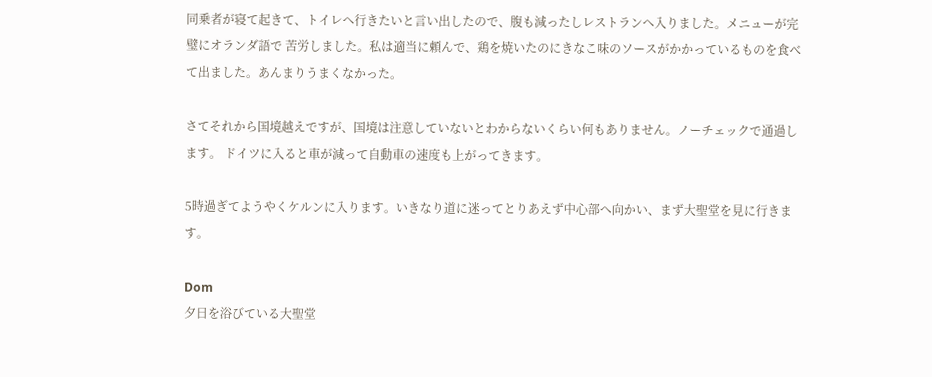同乗者が寝て起きて、トイレへ行きたいと言い出したので、腹も減ったしレストランへ入りました。メニューが完璧にオランダ語で 苦労しました。私は適当に頼んで、鶏を焼いたのにきなこ味のソースがかかっているものを食べて出ました。あんまりうまくなかった。

さてそれから国境越えですが、国境は注意していないとわからないくらい何もありません。ノーチェックで通過します。 ドイツに入ると車が減って自動車の速度も上がってきます。

5時過ぎてようやくケルンに入ります。いきなり道に迷ってとりあえず中心部へ向かい、まず大聖堂を見に行きます。

Dom
夕日を浴びている大聖堂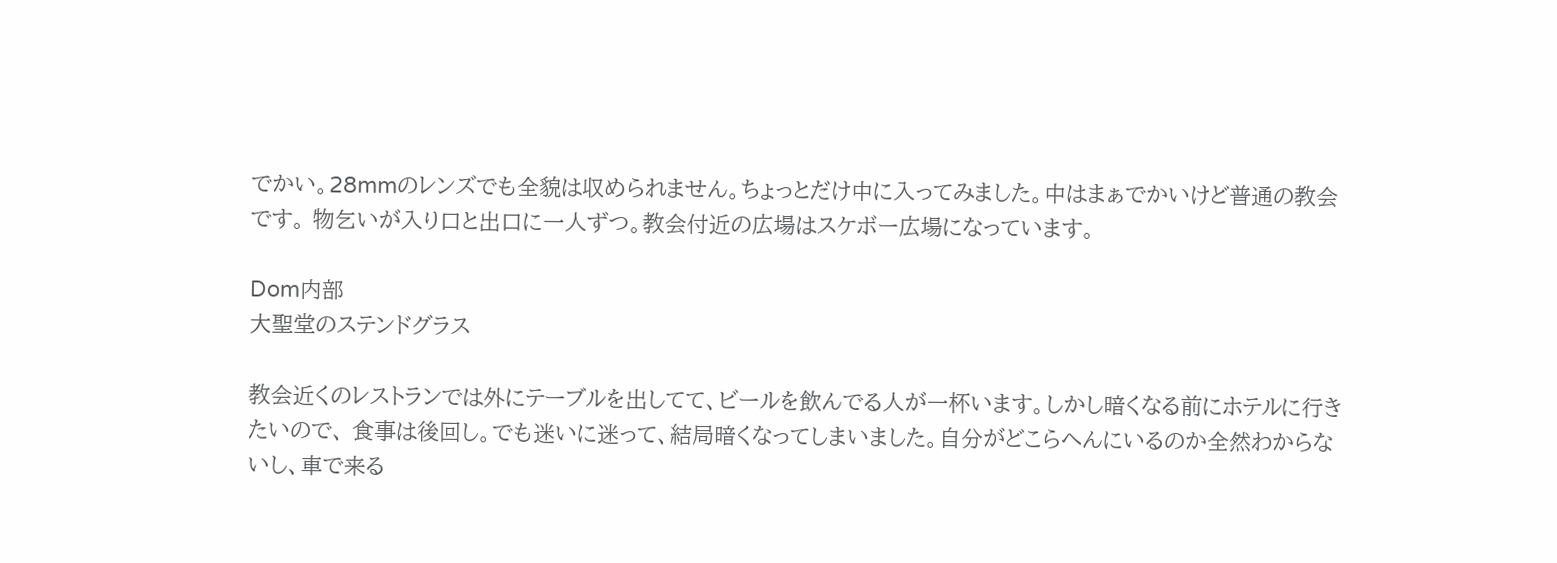でかい。28mmのレンズでも全貌は収められません。ちょっとだけ中に入ってみました。中はまぁでかいけど普通の教会です。 物乞いが入り口と出口に一人ずつ。教会付近の広場はスケボー広場になっています。

Dom内部
大聖堂のステンドグラス

教会近くのレストランでは外にテーブルを出してて、ビールを飲んでる人が一杯います。しかし暗くなる前にホテルに行きたいので、 食事は後回し。でも迷いに迷って、結局暗くなってしまいました。自分がどこらへんにいるのか全然わからないし、車で来る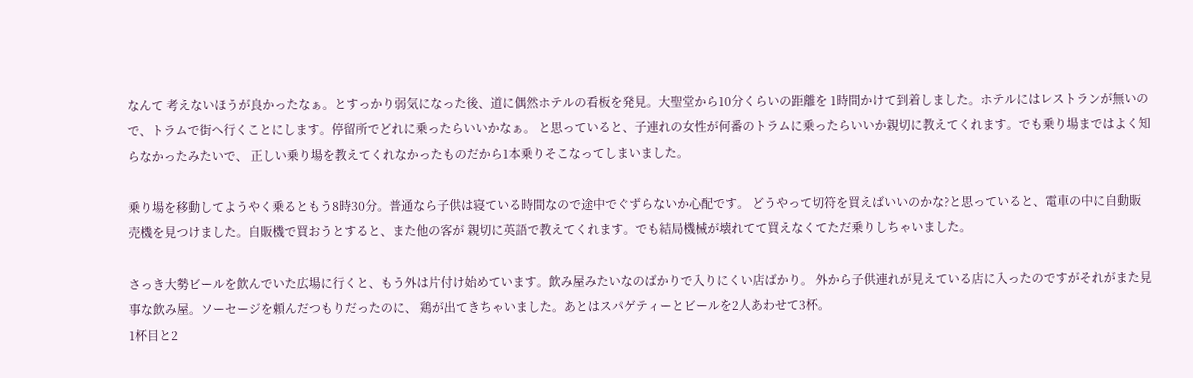なんて 考えないほうが良かったなぁ。とすっかり弱気になった後、道に偶然ホテルの看板を発見。大聖堂から10分くらいの距離を 1時間かけて到着しました。ホテルにはレストランが無いので、トラムで街へ行くことにします。停留所でどれに乗ったらいいかなぁ。 と思っていると、子連れの女性が何番のトラムに乗ったらいいか親切に教えてくれます。でも乗り場まではよく知らなかったみたいで、 正しい乗り場を教えてくれなかったものだから1本乗りそこなってしまいました。

乗り場を移動してようやく乗るともう8時30分。普通なら子供は寝ている時間なので途中でぐずらないか心配です。 どうやって切符を買えばいいのかな?と思っていると、電車の中に自動販売機を見つけました。自販機で買おうとすると、また他の客が 親切に英語で教えてくれます。でも結局機械が壊れてて買えなくてただ乗りしちゃいました。

さっき大勢ビールを飲んでいた広場に行くと、もう外は片付け始めています。飲み屋みたいなのばかりで入りにくい店ばかり。 外から子供連れが見えている店に入ったのですがそれがまた見事な飲み屋。ソーセージを頼んだつもりだったのに、 鶏が出てきちゃいました。あとはスパゲティーとビールを2人あわせて3杯。
1杯目と2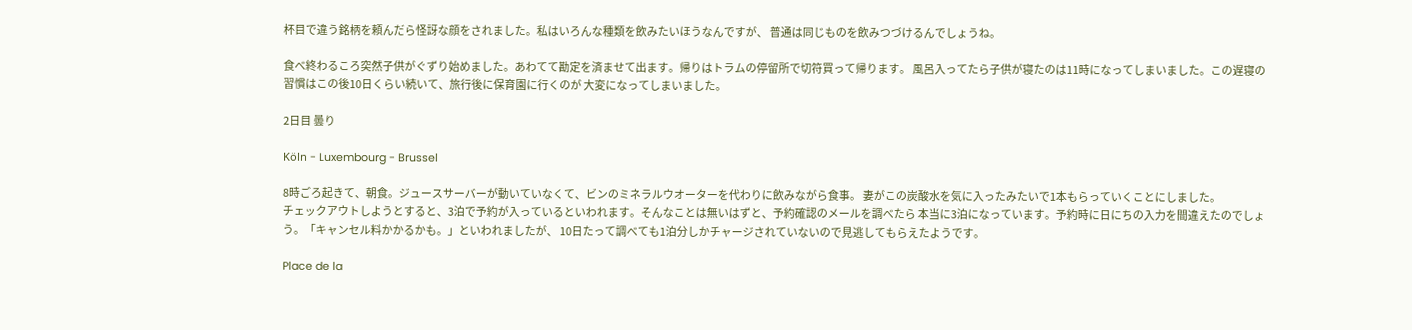杯目で違う銘柄を頼んだら怪訝な顔をされました。私はいろんな種類を飲みたいほうなんですが、 普通は同じものを飲みつづけるんでしょうね。

食べ終わるころ突然子供がぐずり始めました。あわてて勘定を済ませて出ます。帰りはトラムの停留所で切符買って帰ります。 風呂入ってたら子供が寝たのは11時になってしまいました。この遅寝の習慣はこの後10日くらい続いて、旅行後に保育園に行くのが 大変になってしまいました。

2日目 曇り

Köln - Luxembourg - Brussel

8時ごろ起きて、朝食。ジュースサーバーが動いていなくて、ビンのミネラルウオーターを代わりに飲みながら食事。 妻がこの炭酸水を気に入ったみたいで1本もらっていくことにしました。
チェックアウトしようとすると、3泊で予約が入っているといわれます。そんなことは無いはずと、予約確認のメールを調べたら 本当に3泊になっています。予約時に日にちの入力を間違えたのでしょう。「キャンセル料かかるかも。」といわれましたが、 10日たって調べても1泊分しかチャージされていないので見逃してもらえたようです。

Place de la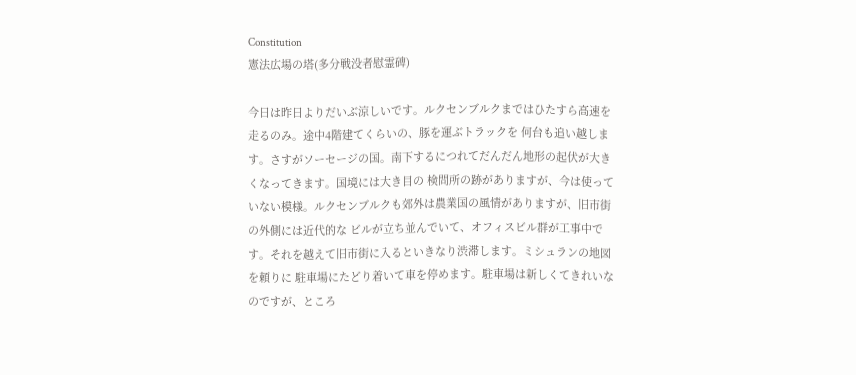Constitution
憲法広場の塔(多分戦没者慰霊碑)

今日は昨日よりだいぶ涼しいです。ルクセンブルクまではひたすら高速を走るのみ。途中4階建てくらいの、豚を運ぶトラックを 何台も追い越します。さすがソーセージの国。南下するにつれてだんだん地形の起伏が大きくなってきます。国境には大き目の 検問所の跡がありますが、今は使っていない模様。ルクセンブルクも郊外は農業国の風情がありますが、旧市街の外側には近代的な ビルが立ち並んでいて、オフィスビル群が工事中です。それを越えて旧市街に入るといきなり渋滞します。ミシュランの地図を頼りに 駐車場にたどり着いて車を停めます。駐車場は新しくてきれいなのですが、ところ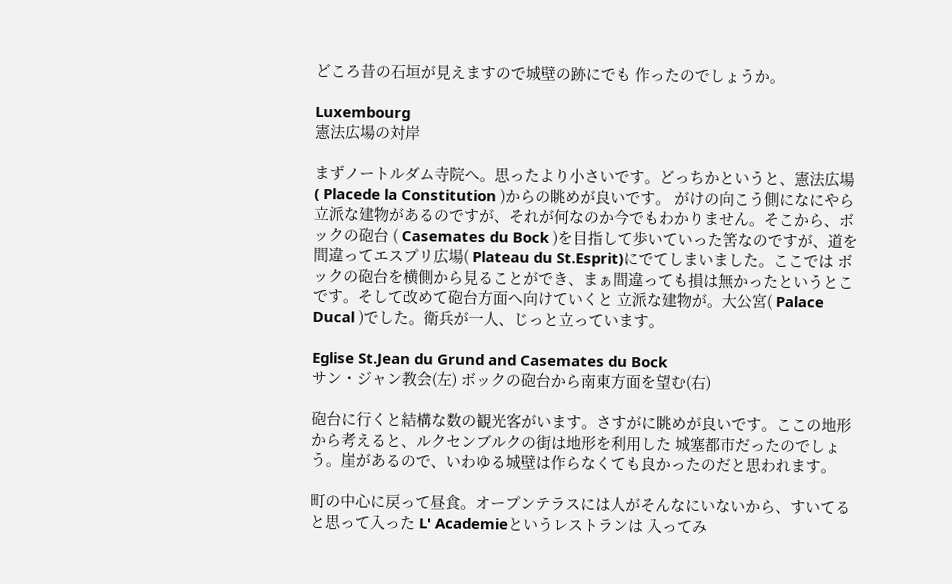どころ昔の石垣が見えますので城壁の跡にでも 作ったのでしょうか。

Luxembourg
憲法広場の対岸

まずノートルダム寺院へ。思ったより小さいです。どっちかというと、憲法広場 ( Placede la Constitution )からの眺めが良いです。 がけの向こう側になにやら立派な建物があるのですが、それが何なのか今でもわかりません。そこから、ボックの砲台 ( Casemates du Bock )を目指して歩いていった筈なのですが、道を間違ってエスプリ広場( Plateau du St.Esprit)にでてしまいました。ここでは ボックの砲台を横側から見ることができ、まぁ間違っても損は無かったというとこです。そして改めて砲台方面へ向けていくと 立派な建物が。大公宮( Palace Ducal )でした。衛兵が一人、じっと立っています。

Eglise St.Jean du Grund and Casemates du Bock
サン・ジャン教会(左) ボックの砲台から南東方面を望む(右)

砲台に行くと結構な数の観光客がいます。さすがに眺めが良いです。ここの地形から考えると、ルクセンブルクの街は地形を利用した 城塞都市だったのでしょう。崖があるので、いわゆる城壁は作らなくても良かったのだと思われます。

町の中心に戻って昼食。オープンテラスには人がそんなにいないから、すいてると思って入った L' Academieというレストランは 入ってみ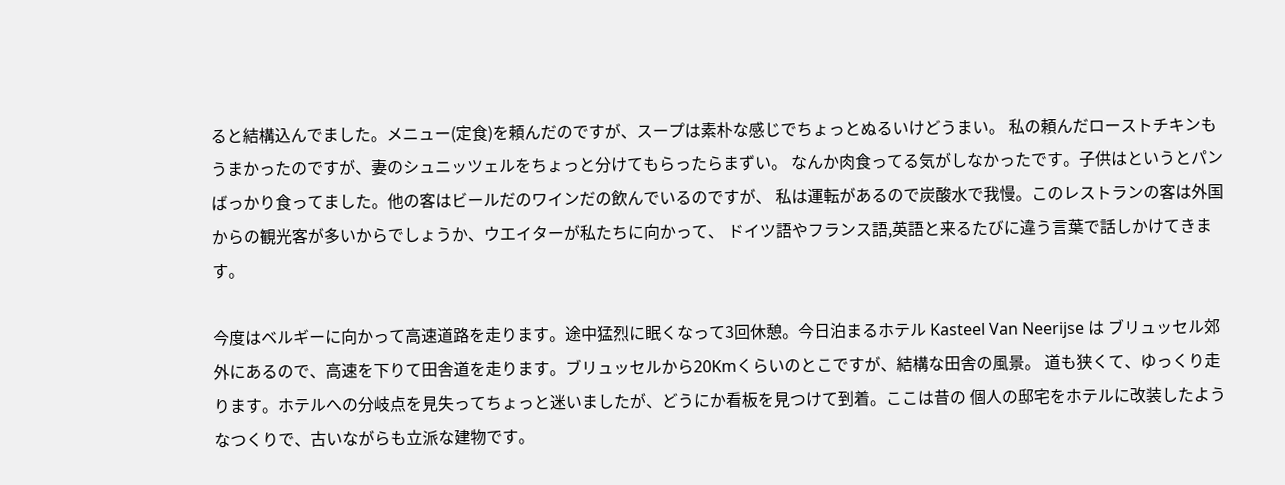ると結構込んでました。メニュー(定食)を頼んだのですが、スープは素朴な感じでちょっとぬるいけどうまい。 私の頼んだローストチキンもうまかったのですが、妻のシュニッツェルをちょっと分けてもらったらまずい。 なんか肉食ってる気がしなかったです。子供はというとパンばっかり食ってました。他の客はビールだのワインだの飲んでいるのですが、 私は運転があるので炭酸水で我慢。このレストランの客は外国からの観光客が多いからでしょうか、ウエイターが私たちに向かって、 ドイツ語やフランス語,英語と来るたびに違う言葉で話しかけてきます。

今度はベルギーに向かって高速道路を走ります。途中猛烈に眠くなって3回休憩。今日泊まるホテル Kasteel Van Neerijse は ブリュッセル郊外にあるので、高速を下りて田舎道を走ります。ブリュッセルから20Kmくらいのとこですが、結構な田舎の風景。 道も狭くて、ゆっくり走ります。ホテルへの分岐点を見失ってちょっと迷いましたが、どうにか看板を見つけて到着。ここは昔の 個人の邸宅をホテルに改装したようなつくりで、古いながらも立派な建物です。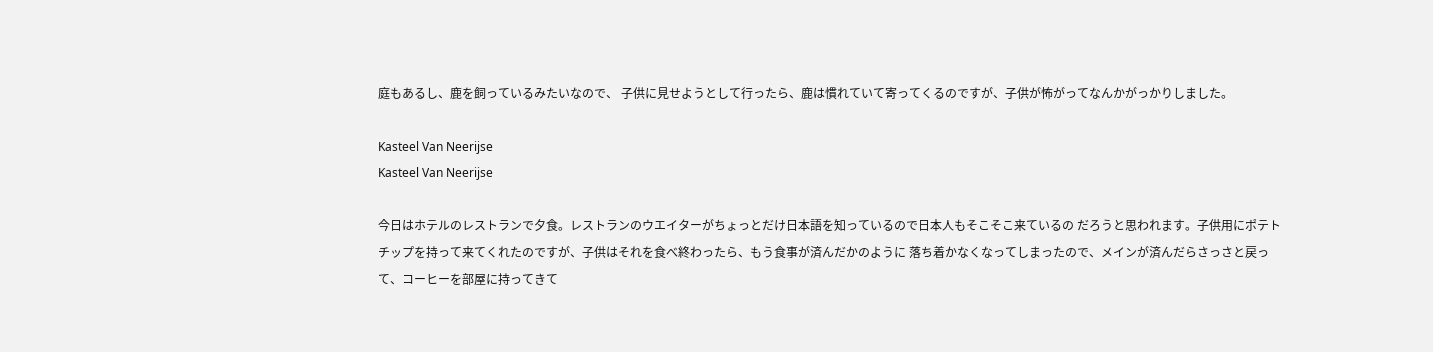庭もあるし、鹿を飼っているみたいなので、 子供に見せようとして行ったら、鹿は慣れていて寄ってくるのですが、子供が怖がってなんかがっかりしました。

Kasteel Van Neerijse
Kasteel Van Neerijse

今日はホテルのレストランで夕食。レストランのウエイターがちょっとだけ日本語を知っているので日本人もそこそこ来ているの だろうと思われます。子供用にポテトチップを持って来てくれたのですが、子供はそれを食べ終わったら、もう食事が済んだかのように 落ち着かなくなってしまったので、メインが済んだらさっさと戻って、コーヒーを部屋に持ってきて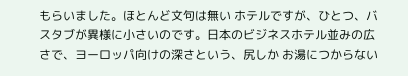もらいました。ほとんど文句は無い ホテルですが、ひとつ、バスタブが異様に小さいのです。日本のビジネスホテル並みの広さで、ヨーロッパ向けの深さという、尻しか お湯につからない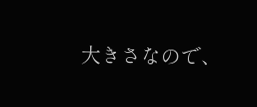大きさなので、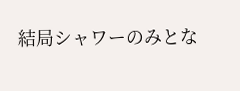結局シャワーのみとな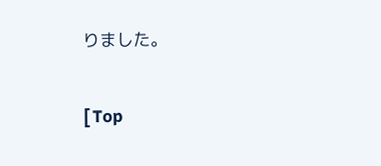りました。

[ Top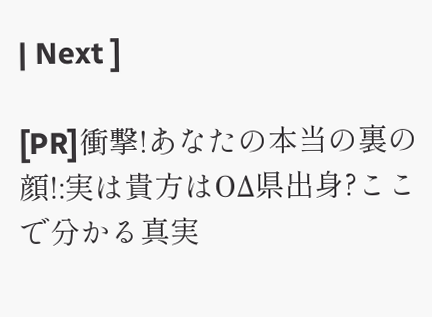| Next ]

[PR]衝撃!あなたの本当の裏の顔!:実は貴方はΟΔ県出身?ここで分かる真実